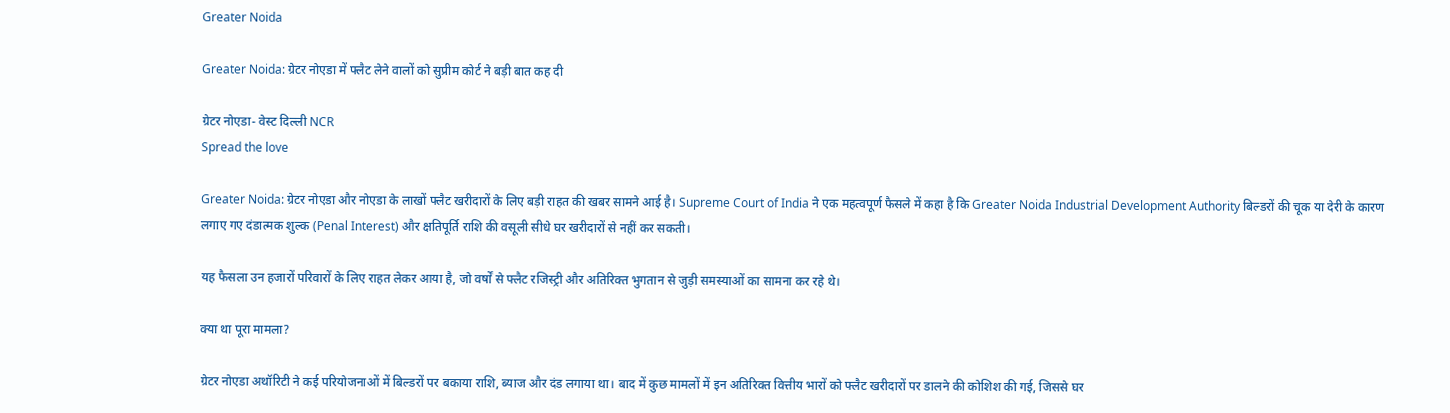Greater Noida

Greater Noida: ग्रेटर नोएडा में फ्लैट लेने वालों को सुप्रीम कोर्ट ने बड़ी बात कह दी

ग्रेटर नोएडा- वेस्ट दिल्ली NCR
Spread the love

Greater Noida: ग्रेटर नोएडा और नोएडा के लाखों फ्लैट खरीदारों के लिए बड़ी राहत की खबर सामने आई है। Supreme Court of India ने एक महत्वपूर्ण फैसले में कहा है कि Greater Noida Industrial Development Authority बिल्डरों की चूक या देरी के कारण लगाए गए दंडात्मक शुल्क (Penal Interest) और क्षतिपूर्ति राशि की वसूली सीधे घर खरीदारों से नहीं कर सकती।

यह फैसला उन हजारों परिवारों के लिए राहत लेकर आया है, जो वर्षों से फ्लैट रजिस्ट्री और अतिरिक्त भुगतान से जुड़ी समस्याओं का सामना कर रहे थे।

क्या था पूरा मामला?

ग्रेटर नोएडा अथॉरिटी ने कई परियोजनाओं में बिल्डरों पर बकाया राशि, ब्याज और दंड लगाया था। बाद में कुछ मामलों में इन अतिरिक्त वित्तीय भारों को फ्लैट खरीदारों पर डालने की कोशिश की गई, जिससे घर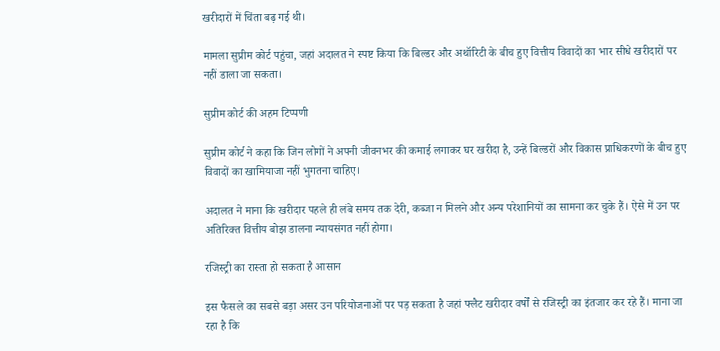खरीदारों में चिंता बढ़ गई थी।

मामला सुप्रीम कोर्ट पहुंचा, जहां अदालत ने स्पष्ट किया कि बिल्डर और अथॉरिटी के बीच हुए वित्तीय विवादों का भार सीधे खरीदारों पर नहीं डाला जा सकता।

सुप्रीम कोर्ट की अहम टिप्पणी

सुप्रीम कोर्ट ने कहा कि जिन लोगों ने अपनी जीवनभर की कमाई लगाकर घर खरीदा है, उन्हें बिल्डरों और विकास प्राधिकरणों के बीच हुए विवादों का खामियाजा नहीं भुगतना चाहिए।

अदालत ने माना कि खरीदार पहले ही लंबे समय तक देरी, कब्जा न मिलने और अन्य परेशानियों का सामना कर चुके हैं। ऐसे में उन पर अतिरिक्त वित्तीय बोझ डालना न्यायसंगत नहीं होगा।

रजिस्ट्री का रास्ता हो सकता है आसान

इस फैसले का सबसे बड़ा असर उन परियोजनाओं पर पड़ सकता है जहां फ्लैट खरीदार वर्षों से रजिस्ट्री का इंतजार कर रहे हैं। माना जा रहा है कि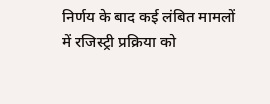निर्णय के बाद कई लंबित मामलों में रजिस्ट्री प्रक्रिया को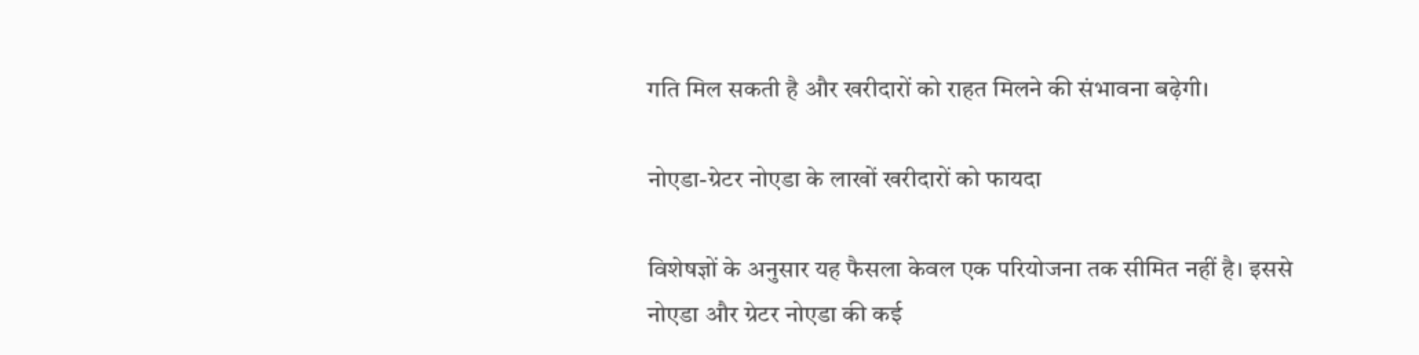गति मिल सकती है और खरीदारों को राहत मिलने की संभावना बढ़ेगी।

नोएडा-ग्रेटर नोएडा के लाखों खरीदारों को फायदा

विशेषज्ञों के अनुसार यह फैसला केवल एक परियोजना तक सीमित नहीं है। इससे नोएडा और ग्रेटर नोएडा की कई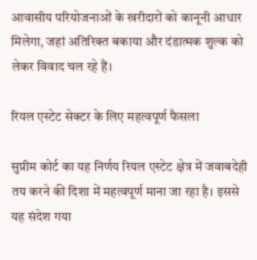आवासीय परियोजनाओं के खरीदारों को कानूनी आधार मिलेगा, जहां अतिरिक्त बकाया और दंडात्मक शुल्क को लेकर विवाद चल रहे हैं।

रियल एस्टेट सेक्टर के लिए महत्वपूर्ण फैसला

सुप्रीम कोर्ट का यह निर्णय रियल एस्टेट क्षेत्र में जवाबदेही तय करने की दिशा में महत्वपूर्ण माना जा रहा है। इससे यह संदेश गया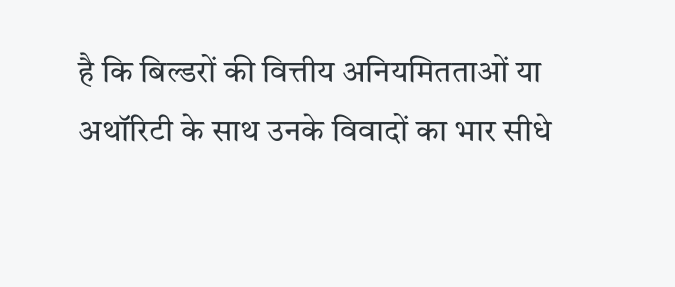है कि बिल्डरों की वित्तीय अनियमितताओं या अथॉरिटी के साथ उनके विवादों का भार सीधे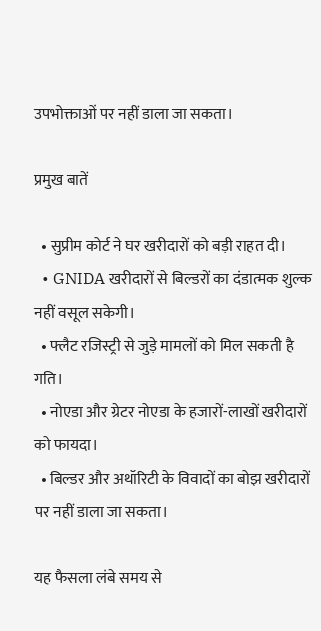उपभोक्ताओं पर नहीं डाला जा सकता।

प्रमुख बातें

  • सुप्रीम कोर्ट ने घर खरीदारों को बड़ी राहत दी।
  • GNIDA खरीदारों से बिल्डरों का दंडात्मक शुल्क नहीं वसूल सकेगी।
  • फ्लैट रजिस्ट्री से जुड़े मामलों को मिल सकती है गति।
  • नोएडा और ग्रेटर नोएडा के हजारों-लाखों खरीदारों को फायदा।
  • बिल्डर और अथॉरिटी के विवादों का बोझ खरीदारों पर नहीं डाला जा सकता।

यह फैसला लंबे समय से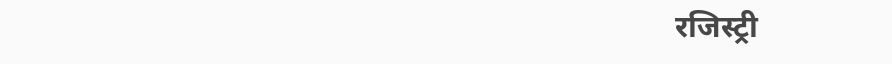रजिस्ट्री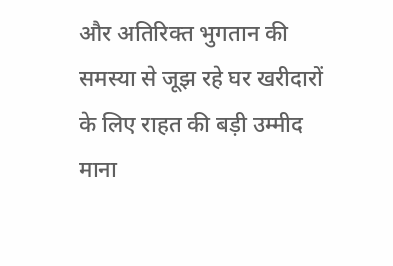और अतिरिक्त भुगतान की समस्या से जूझ रहे घर खरीदारों के लिए राहत की बड़ी उम्मीद माना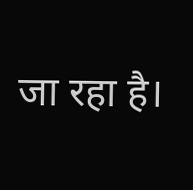जा रहा है।